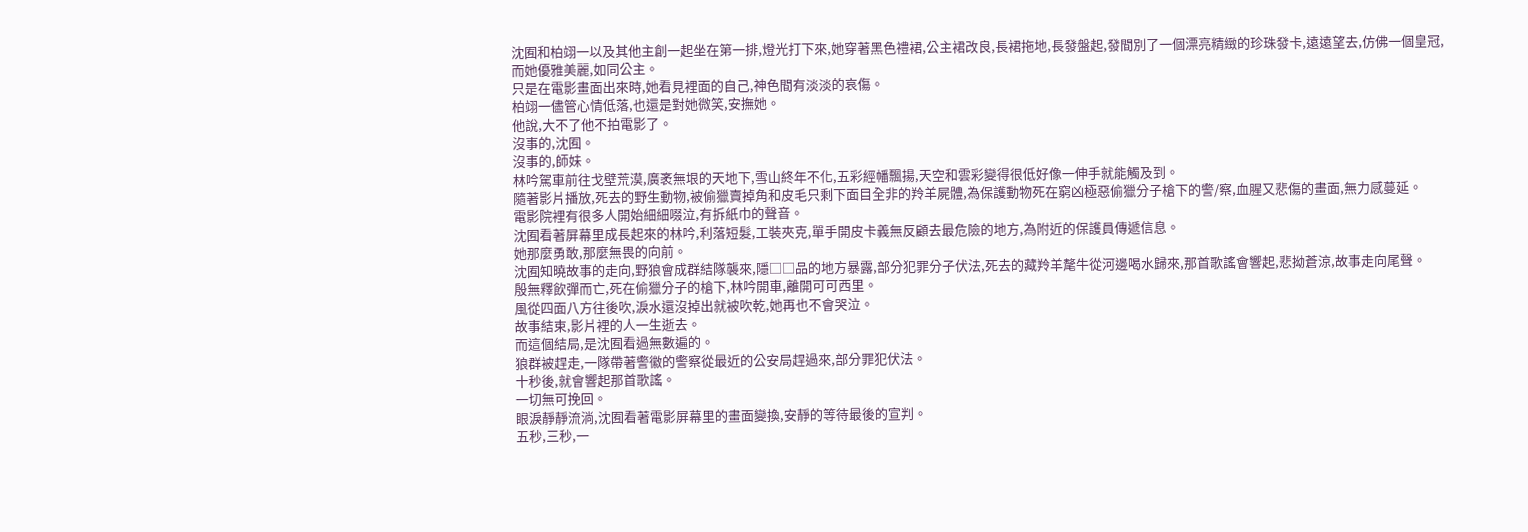沈囿和柏翊一以及其他主創一起坐在第一排,燈光打下來,她穿著黑色禮裙,公主裙改良,長裙拖地,長發盤起,發間別了一個漂亮精緻的珍珠發卡,遠遠望去,仿佛一個皇冠,而她優雅美麗,如同公主。
只是在電影畫面出來時,她看見裡面的自己,神色間有淡淡的哀傷。
柏翊一儘管心情低落,也還是對她微笑,安撫她。
他說,大不了他不拍電影了。
沒事的,沈囿。
沒事的,師妹。
林吟駕車前往戈壁荒漠,廣袤無垠的天地下,雪山終年不化,五彩經幡飄揚,天空和雲彩變得很低好像一伸手就能觸及到。
隨著影片播放,死去的野生動物,被偷獵賣掉角和皮毛只剩下面目全非的羚羊屍體,為保護動物死在窮凶極惡偷獵分子槍下的警/察,血腥又悲傷的畫面,無力感蔓延。
電影院裡有很多人開始細細啜泣,有拆紙巾的聲音。
沈囿看著屏幕里成長起來的林吟,利落短髮,工裝夾克,單手開皮卡義無反顧去最危險的地方,為附近的保護員傳遞信息。
她那麼勇敢,那麼無畏的向前。
沈囿知曉故事的走向,野狼會成群結隊襲來,隱□□品的地方暴露,部分犯罪分子伏法,死去的藏羚羊氂牛從河邊喝水歸來,那首歌謠會響起,悲拗蒼涼,故事走向尾聲。
殷無釋飲彈而亡,死在偷獵分子的槍下,林吟開車,離開可可西里。
風從四面八方往後吹,淚水還沒掉出就被吹乾,她再也不會哭泣。
故事結束,影片裡的人一生逝去。
而這個結局,是沈囿看過無數遍的。
狼群被趕走,一隊帶著警徽的警察從最近的公安局趕過來,部分罪犯伏法。
十秒後,就會響起那首歌謠。
一切無可挽回。
眼淚靜靜流淌,沈囿看著電影屏幕里的畫面變換,安靜的等待最後的宣判。
五秒,三秒,一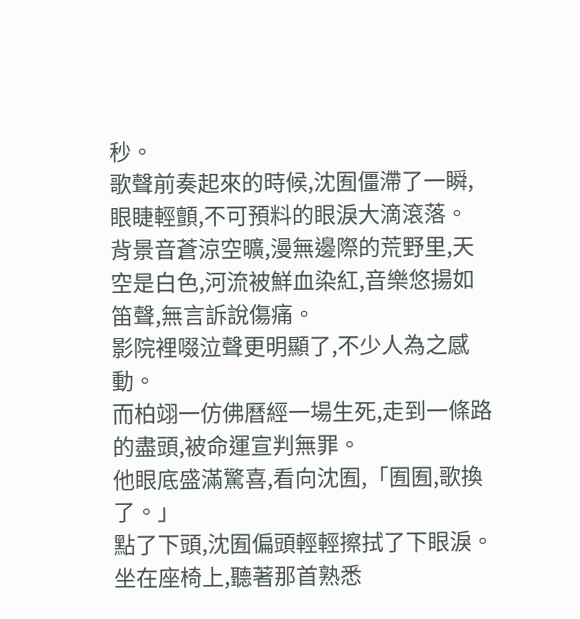秒。
歌聲前奏起來的時候,沈囿僵滯了一瞬,眼睫輕顫,不可預料的眼淚大滴滾落。
背景音蒼涼空曠,漫無邊際的荒野里,天空是白色,河流被鮮血染紅,音樂悠揚如笛聲,無言訴說傷痛。
影院裡啜泣聲更明顯了,不少人為之感動。
而柏翊一仿佛曆經一場生死,走到一條路的盡頭,被命運宣判無罪。
他眼底盛滿驚喜,看向沈囿,「囿囿,歌換了。」
點了下頭,沈囿偏頭輕輕擦拭了下眼淚。
坐在座椅上,聽著那首熟悉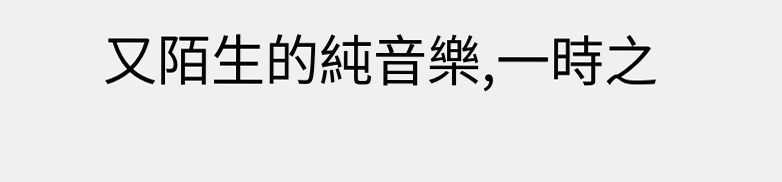又陌生的純音樂,一時之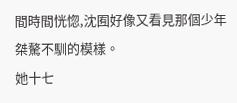間時間恍惚,沈囿好像又看見那個少年桀驁不馴的模樣。
她十七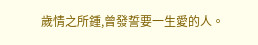歲情之所鍾,曾發誓要一生愛的人。